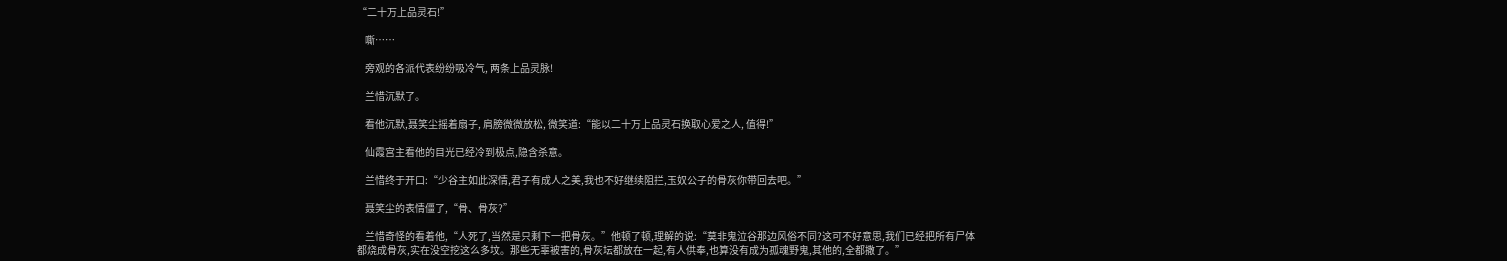“二十万上品灵石!”

    嘶……

    旁观的各派代表纷纷吸冷气, 两条上品灵脉!

    兰惜沉默了。

    看他沉默,聂笑尘摇着扇子, 肩膀微微放松, 微笑道:“能以二十万上品灵石换取心爱之人, 值得!”

    仙霞宫主看他的目光已经冷到极点,隐含杀意。

    兰惜终于开口:“少谷主如此深情,君子有成人之美,我也不好继续阻拦,玉奴公子的骨灰你带回去吧。”

    聂笑尘的表情僵了,“骨、骨灰?”

    兰惜奇怪的看着他,“人死了,当然是只剩下一把骨灰。”他顿了顿,理解的说:“莫非鬼泣谷那边风俗不同?这可不好意思,我们已经把所有尸体都烧成骨灰,实在没空挖这么多坟。那些无辜被害的,骨灰坛都放在一起,有人供奉,也算没有成为孤魂野鬼,其他的,全都撒了。”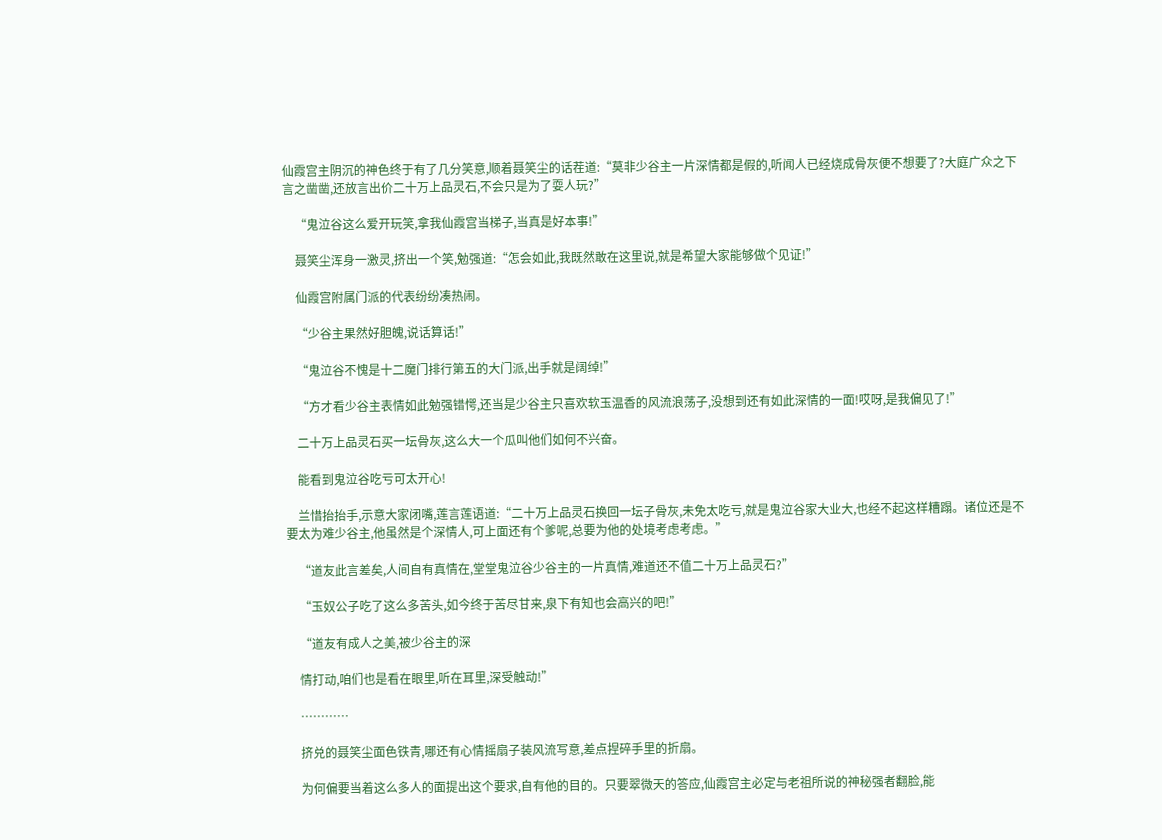仙霞宫主阴沉的神色终于有了几分笑意,顺着聂笑尘的话茬道:“莫非少谷主一片深情都是假的,听闻人已经烧成骨灰便不想要了?大庭广众之下言之凿凿,还放言出价二十万上品灵石,不会只是为了耍人玩?”

    “鬼泣谷这么爱开玩笑,拿我仙霞宫当梯子,当真是好本事!”

    聂笑尘浑身一激灵,挤出一个笑,勉强道:“怎会如此,我既然敢在这里说,就是希望大家能够做个见证!”

    仙霞宫附属门派的代表纷纷凑热闹。

    “少谷主果然好胆魄,说话算话!”

    “鬼泣谷不愧是十二魔门排行第五的大门派,出手就是阔绰!”

    “方才看少谷主表情如此勉强错愕,还当是少谷主只喜欢软玉温香的风流浪荡子,没想到还有如此深情的一面!哎呀,是我偏见了!”

    二十万上品灵石买一坛骨灰,这么大一个瓜叫他们如何不兴奋。

    能看到鬼泣谷吃亏可太开心!

    兰惜抬抬手,示意大家闭嘴,莲言莲语道:“二十万上品灵石换回一坛子骨灰,未免太吃亏,就是鬼泣谷家大业大,也经不起这样糟蹋。诸位还是不要太为难少谷主,他虽然是个深情人,可上面还有个爹呢,总要为他的处境考虑考虑。”

    “道友此言差矣,人间自有真情在,堂堂鬼泣谷少谷主的一片真情,难道还不值二十万上品灵石?”

    “玉奴公子吃了这么多苦头,如今终于苦尽甘来,泉下有知也会高兴的吧!”

    “道友有成人之美,被少谷主的深

    情打动,咱们也是看在眼里,听在耳里,深受触动!”

    …………

    挤兑的聂笑尘面色铁青,哪还有心情摇扇子装风流写意,差点捏碎手里的折扇。

    为何偏要当着这么多人的面提出这个要求,自有他的目的。只要翠微天的答应,仙霞宫主必定与老祖所说的神秘强者翻脸,能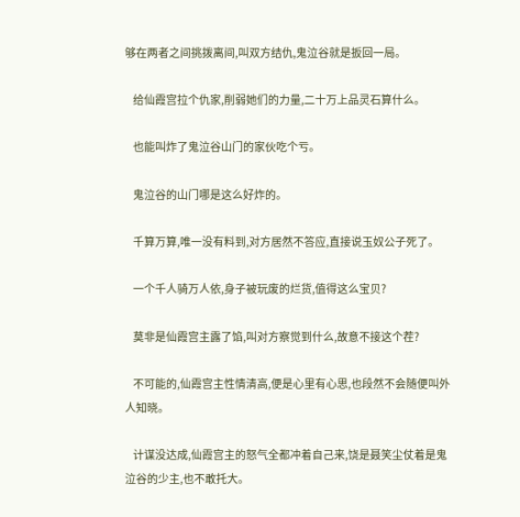够在两者之间挑拨离间,叫双方结仇,鬼泣谷就是扳回一局。

    给仙霞宫拉个仇家,削弱她们的力量,二十万上品灵石算什么。

    也能叫炸了鬼泣谷山门的家伙吃个亏。

    鬼泣谷的山门哪是这么好炸的。

    千算万算,唯一没有料到,对方居然不答应,直接说玉奴公子死了。

    一个千人骑万人依,身子被玩废的烂货,值得这么宝贝?

    莫非是仙霞宫主露了馅,叫对方察觉到什么,故意不接这个茬?

    不可能的,仙霞宫主性情清高,便是心里有心思,也段然不会随便叫外人知晓。

    计谋没达成,仙霞宫主的怒气全都冲着自己来,饶是聂笑尘仗着是鬼泣谷的少主,也不敢托大。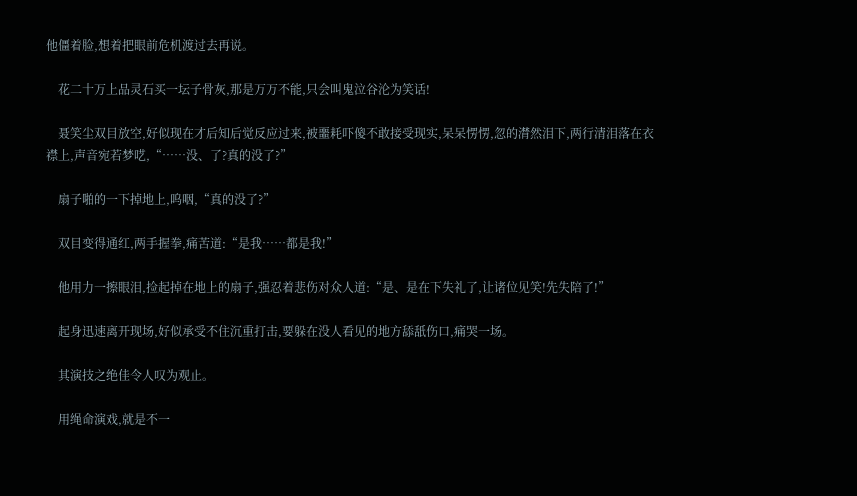他僵着脸,想着把眼前危机渡过去再说。

    花二十万上品灵石买一坛子骨灰,那是万万不能,只会叫鬼泣谷沦为笑话!

    聂笑尘双目放空,好似现在才后知后觉反应过来,被噩耗吓傻不敢接受现实,呆呆愣愣,忽的潸然泪下,两行清泪落在衣襟上,声音宛若梦呓,“……没、了?真的没了?”

    扇子啪的一下掉地上,呜咽,“真的没了?”

    双目变得通红,两手握拳,痛苦道:“是我……都是我!”

    他用力一擦眼泪,捡起掉在地上的扇子,强忍着悲伤对众人道:“是、是在下失礼了,让诸位见笑!先失陪了!”

    起身迅速离开现场,好似承受不住沉重打击,要躲在没人看见的地方舔舐伤口,痛哭一场。

    其演技之绝佳令人叹为观止。

    用绳命演戏,就是不一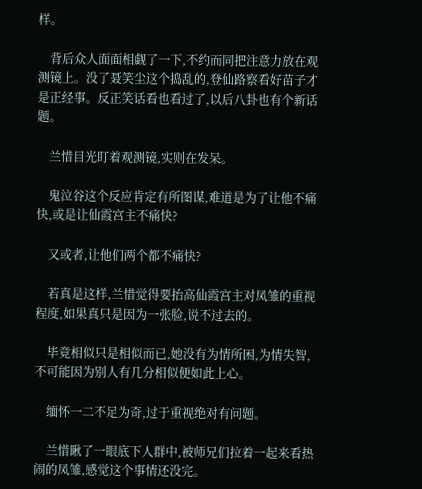样。

    背后众人面面相觑了一下,不约而同把注意力放在观测镜上。没了聂笑尘这个捣乱的,登仙路察看好苗子才是正经事。反正笑话看也看过了,以后八卦也有个新话题。

    兰惜目光盯着观测镜,实则在发呆。

    鬼泣谷这个反应肯定有所图谋,难道是为了让他不痛快,或是让仙霞宫主不痛快?

    又或者,让他们两个都不痛快?

    若真是这样,兰惜觉得要抬高仙霞宫主对凤雏的重视程度,如果真只是因为一张脸,说不过去的。

    毕竟相似只是相似而已,她没有为情所困,为情失智,不可能因为别人有几分相似便如此上心。

    缅怀一二不足为奇,过于重视绝对有问题。

    兰惜瞅了一眼底下人群中,被师兄们拉着一起来看热闹的凤雏,感觉这个事情还没完。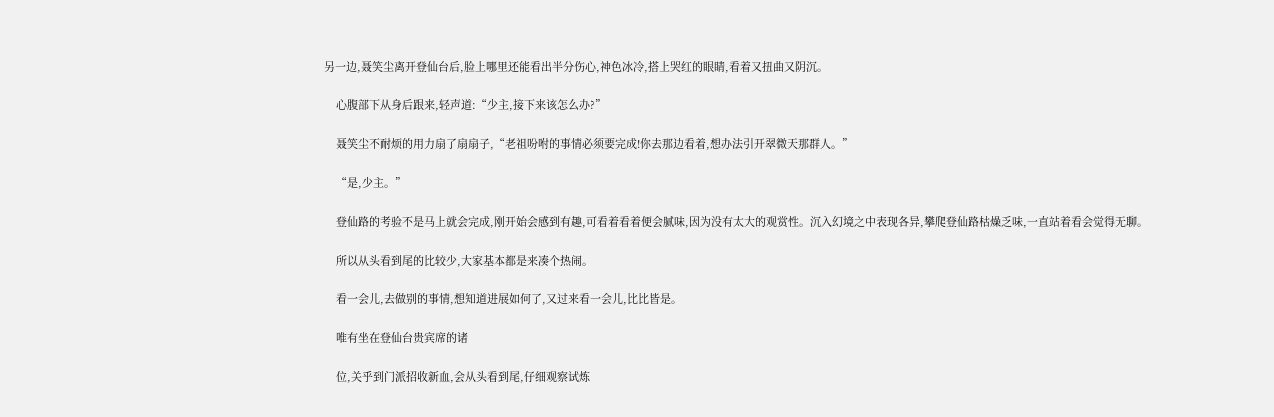另一边,聂笑尘离开登仙台后,脸上哪里还能看出半分伤心,神色冰冷,搭上哭红的眼睛,看着又扭曲又阴沉。

    心腹部下从身后跟来,轻声道:“少主,接下来该怎么办?”

    聂笑尘不耐烦的用力扇了扇扇子,“老祖吩咐的事情必须要完成!你去那边看着,想办法引开翠微天那群人。”

    “是,少主。”

    登仙路的考验不是马上就会完成,刚开始会感到有趣,可看着看着便会腻味,因为没有太大的观赏性。沉入幻境之中表现各异,攀爬登仙路枯燥乏味,一直站着看会觉得无聊。

    所以从头看到尾的比较少,大家基本都是来凑个热闹。

    看一会儿,去做别的事情,想知道进展如何了,又过来看一会儿,比比皆是。

    唯有坐在登仙台贵宾席的诸

    位,关乎到门派招收新血,会从头看到尾,仔细观察试炼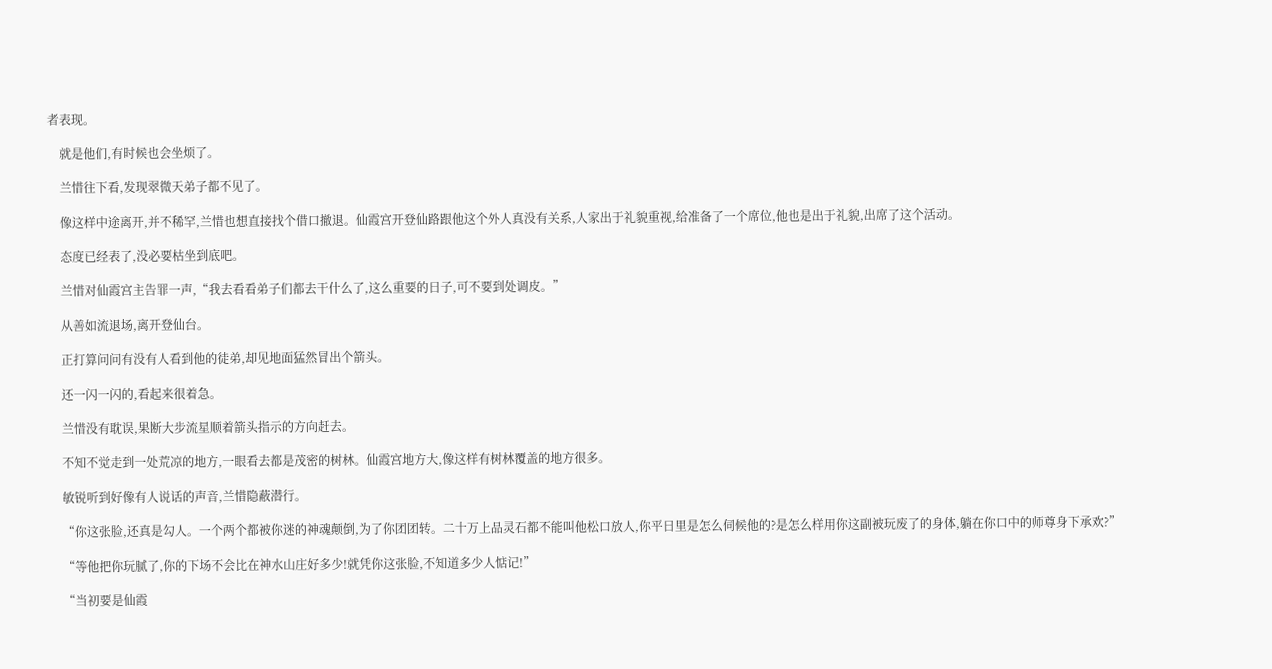者表现。

    就是他们,有时候也会坐烦了。

    兰惜往下看,发现翠微天弟子都不见了。

    像这样中途离开,并不稀罕,兰惜也想直接找个借口撤退。仙霞宫开登仙路跟他这个外人真没有关系,人家出于礼貌重视,给准备了一个席位,他也是出于礼貌,出席了这个活动。

    态度已经表了,没必要枯坐到底吧。

    兰惜对仙霞宫主告罪一声,“我去看看弟子们都去干什么了,这么重要的日子,可不要到处调皮。”

    从善如流退场,离开登仙台。

    正打算问问有没有人看到他的徒弟,却见地面猛然冒出个箭头。

    还一闪一闪的,看起来很着急。

    兰惜没有耽误,果断大步流星顺着箭头指示的方向赶去。

    不知不觉走到一处荒凉的地方,一眼看去都是茂密的树林。仙霞宫地方大,像这样有树林覆盖的地方很多。

    敏锐听到好像有人说话的声音,兰惜隐蔽潜行。

    “你这张脸,还真是勾人。一个两个都被你迷的神魂颠倒,为了你团团转。二十万上品灵石都不能叫他松口放人,你平日里是怎么伺候他的?是怎么样用你这副被玩废了的身体,躺在你口中的师尊身下承欢?”

    “等他把你玩腻了,你的下场不会比在神水山庄好多少!就凭你这张脸,不知道多少人惦记!”

    “当初要是仙霞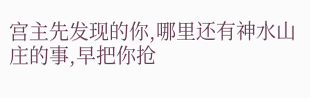宫主先发现的你,哪里还有神水山庄的事,早把你抢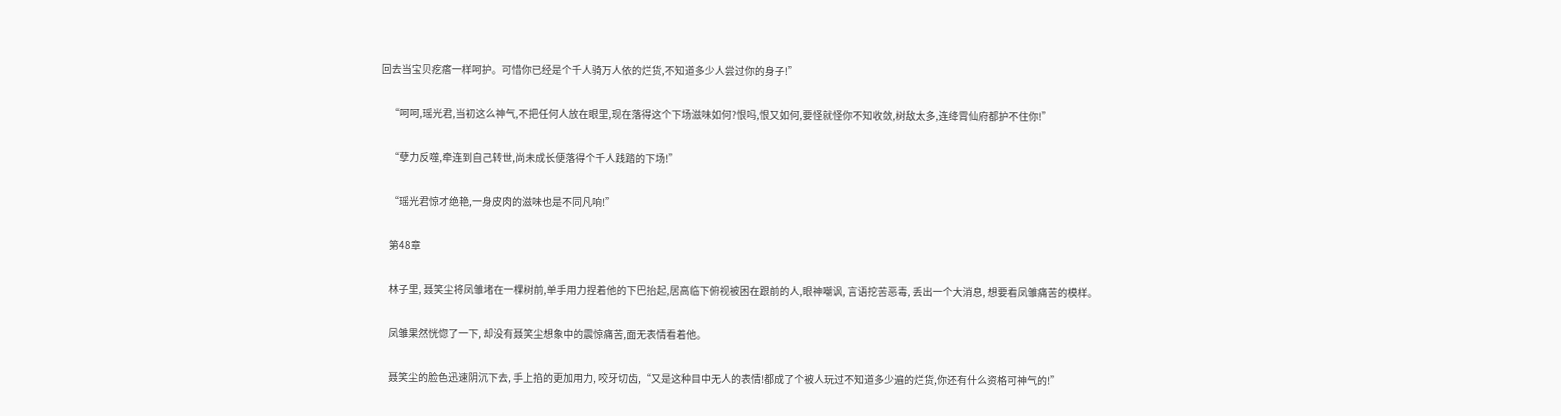回去当宝贝疙瘩一样呵护。可惜你已经是个千人骑万人依的烂货,不知道多少人尝过你的身子!”

    “呵呵,瑶光君,当初这么神气,不把任何人放在眼里,现在落得这个下场滋味如何?恨吗,恨又如何,要怪就怪你不知收敛,树敌太多,连绛霄仙府都护不住你!”

    “孽力反噬,牵连到自己转世,尚未成长便落得个千人践踏的下场!”

    “瑶光君惊才绝艳,一身皮肉的滋味也是不同凡响!”

    第48章

    林子里, 聂笑尘将凤雏堵在一棵树前,单手用力捏着他的下巴抬起,居高临下俯视被困在跟前的人,眼神嘲讽, 言语挖苦恶毒, 丢出一个大消息, 想要看凤雏痛苦的模样。

    凤雏果然恍惚了一下, 却没有聂笑尘想象中的震惊痛苦,面无表情看着他。

    聂笑尘的脸色迅速阴沉下去, 手上掐的更加用力, 咬牙切齿,“又是这种目中无人的表情!都成了个被人玩过不知道多少遍的烂货,你还有什么资格可神气的!”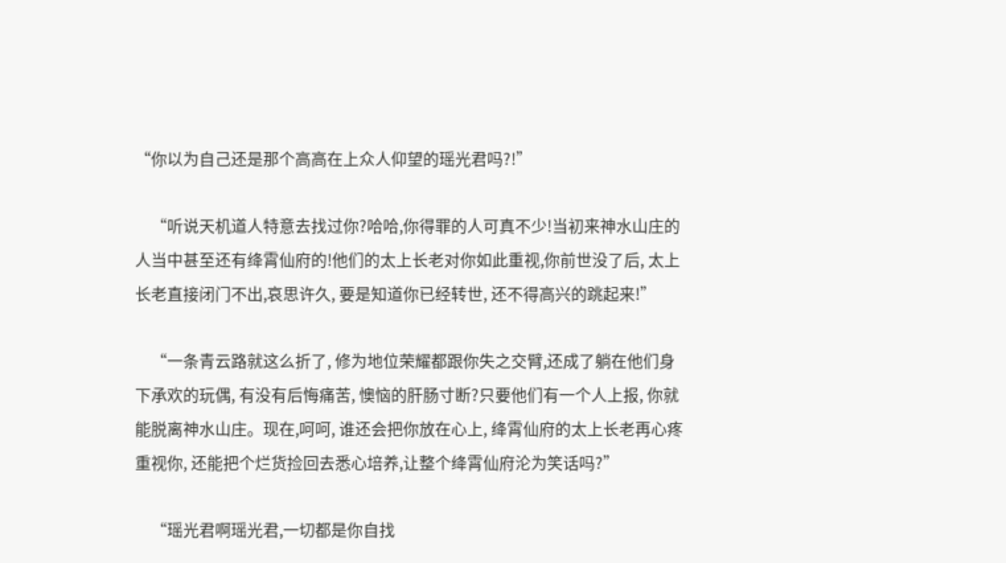“你以为自己还是那个高高在上众人仰望的瑶光君吗?!”

    “听说天机道人特意去找过你?哈哈,你得罪的人可真不少!当初来神水山庄的人当中甚至还有绛霄仙府的!他们的太上长老对你如此重视,你前世没了后, 太上长老直接闭门不出,哀思许久, 要是知道你已经转世, 还不得高兴的跳起来!”

    “一条青云路就这么折了, 修为地位荣耀都跟你失之交臂,还成了躺在他们身下承欢的玩偶, 有没有后悔痛苦, 懊恼的肝肠寸断?只要他们有一个人上报, 你就能脱离神水山庄。现在,呵呵, 谁还会把你放在心上, 绛霄仙府的太上长老再心疼重视你, 还能把个烂货捡回去悉心培养,让整个绛霄仙府沦为笑话吗?”

    “瑶光君啊瑶光君,一切都是你自找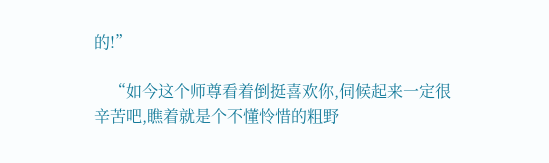的!”

    “如今这个师尊看着倒挺喜欢你,伺候起来一定很辛苦吧,瞧着就是个不懂怜惜的粗野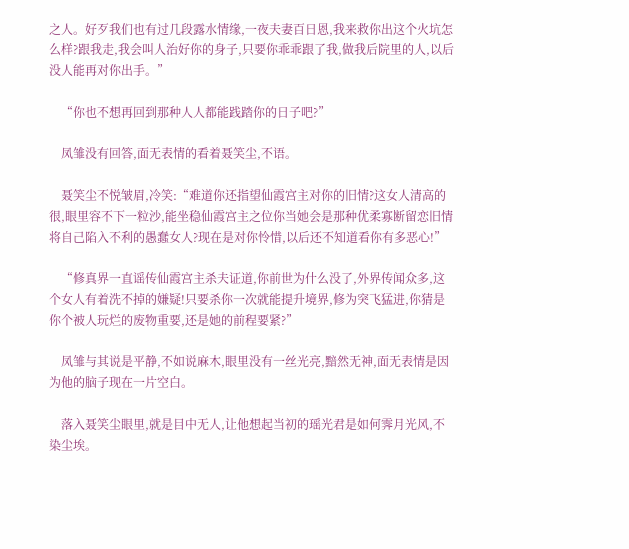之人。好歹我们也有过几段露水情缘,一夜夫妻百日恩,我来救你出这个火坑怎么样?跟我走,我会叫人治好你的身子,只要你乖乖跟了我,做我后院里的人,以后没人能再对你出手。”

    “你也不想再回到那种人人都能践踏你的日子吧?”

    凤雏没有回答,面无表情的看着聂笑尘,不语。

    聂笑尘不悦皱眉,冷笑:“难道你还指望仙霞宫主对你的旧情?这女人清高的很,眼里容不下一粒沙,能坐稳仙霞宫主之位你当她会是那种优柔寡断留恋旧情将自己陷入不利的愚蠢女人?现在是对你怜惜,以后还不知道看你有多恶心!”

    “修真界一直谣传仙霞宫主杀夫证道,你前世为什么没了,外界传闻众多,这个女人有着洗不掉的嫌疑!只要杀你一次就能提升境界,修为突飞猛进,你猜是你个被人玩烂的废物重要,还是她的前程要紧?”

    凤雏与其说是平静,不如说麻木,眼里没有一丝光亮,黯然无神,面无表情是因为他的脑子现在一片空白。

    落入聂笑尘眼里,就是目中无人,让他想起当初的瑶光君是如何霁月光风,不染尘埃。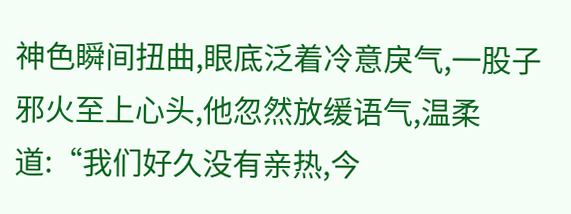神色瞬间扭曲,眼底泛着冷意戾气,一股子邪火至上心头,他忽然放缓语气,温柔道:“我们好久没有亲热,今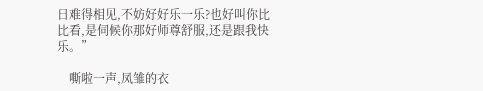日难得相见,不妨好好乐一乐?也好叫你比比看,是伺候你那好师尊舒服,还是跟我快乐。”

    嘶啦一声,凤雏的衣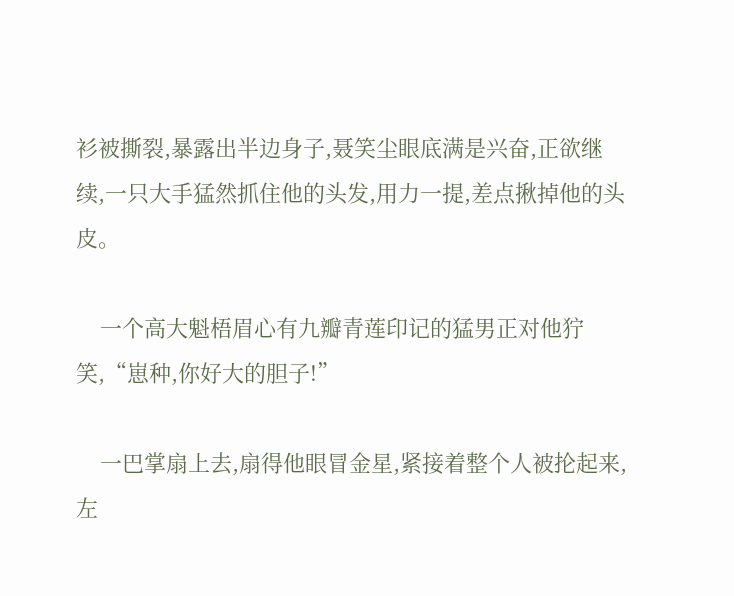衫被撕裂,暴露出半边身子,聂笑尘眼底满是兴奋,正欲继续,一只大手猛然抓住他的头发,用力一提,差点揪掉他的头皮。

    一个高大魁梧眉心有九瓣青莲印记的猛男正对他狞笑,“崽种,你好大的胆子!”

    一巴掌扇上去,扇得他眼冒金星,紧接着整个人被抡起来,左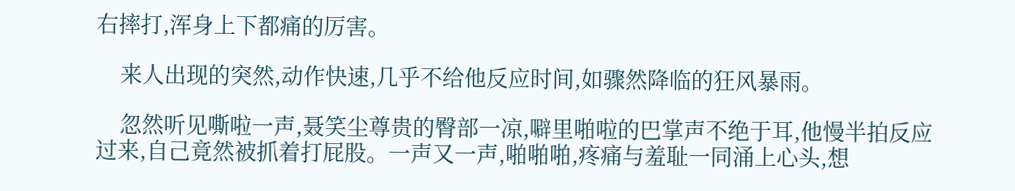右摔打,浑身上下都痛的厉害。

    来人出现的突然,动作快速,几乎不给他反应时间,如骤然降临的狂风暴雨。

    忽然听见嘶啦一声,聂笑尘尊贵的臀部一凉,噼里啪啦的巴掌声不绝于耳,他慢半拍反应过来,自己竟然被抓着打屁股。一声又一声,啪啪啪,疼痛与羞耻一同涌上心头,想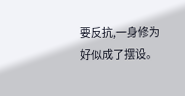要反抗,一身修为好似成了摆设。